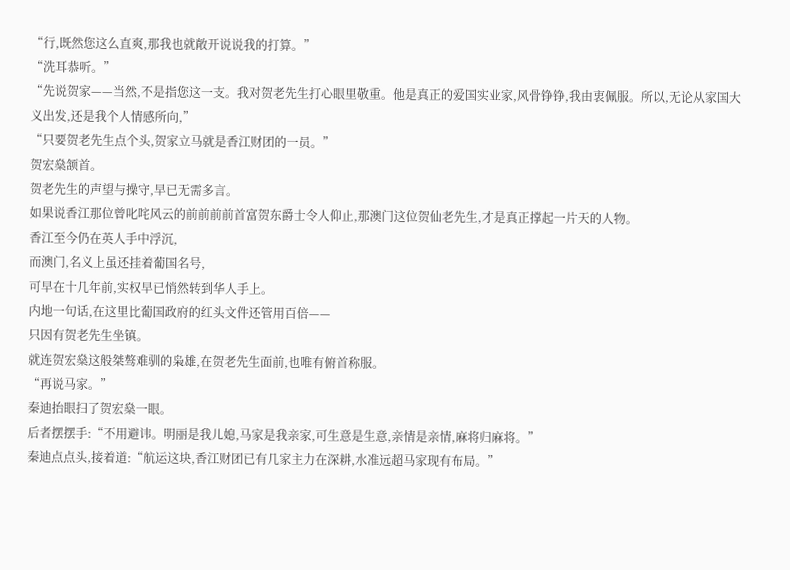“行,既然您这么直爽,那我也就敞开说说我的打算。”
“洗耳恭听。”
“先说贺家——当然,不是指您这一支。我对贺老先生打心眼里敬重。他是真正的爱国实业家,风骨铮铮,我由衷佩服。所以,无论从家国大义出发,还是我个人情感所向,”
“只要贺老先生点个头,贺家立马就是香江财团的一员。”
贺宏燊颔首。
贺老先生的声望与操守,早已无需多言。
如果说香江那位曾叱咤风云的前前前前首富贺东爵士令人仰止,那澳门这位贺仙老先生,才是真正撑起一片天的人物。
香江至今仍在英人手中浮沉,
而澳门,名义上虽还挂着葡国名号,
可早在十几年前,实权早已悄然转到华人手上。
内地一句话,在这里比葡国政府的红头文件还管用百倍——
只因有贺老先生坐镇。
就连贺宏燊这般桀骜难驯的枭雄,在贺老先生面前,也唯有俯首称服。
“再说马家。”
秦迪抬眼扫了贺宏燊一眼。
后者摆摆手:“不用避讳。明丽是我儿媳,马家是我亲家,可生意是生意,亲情是亲情,麻将归麻将。”
秦迪点点头,接着道:“航运这块,香江财团已有几家主力在深耕,水准远超马家现有布局。”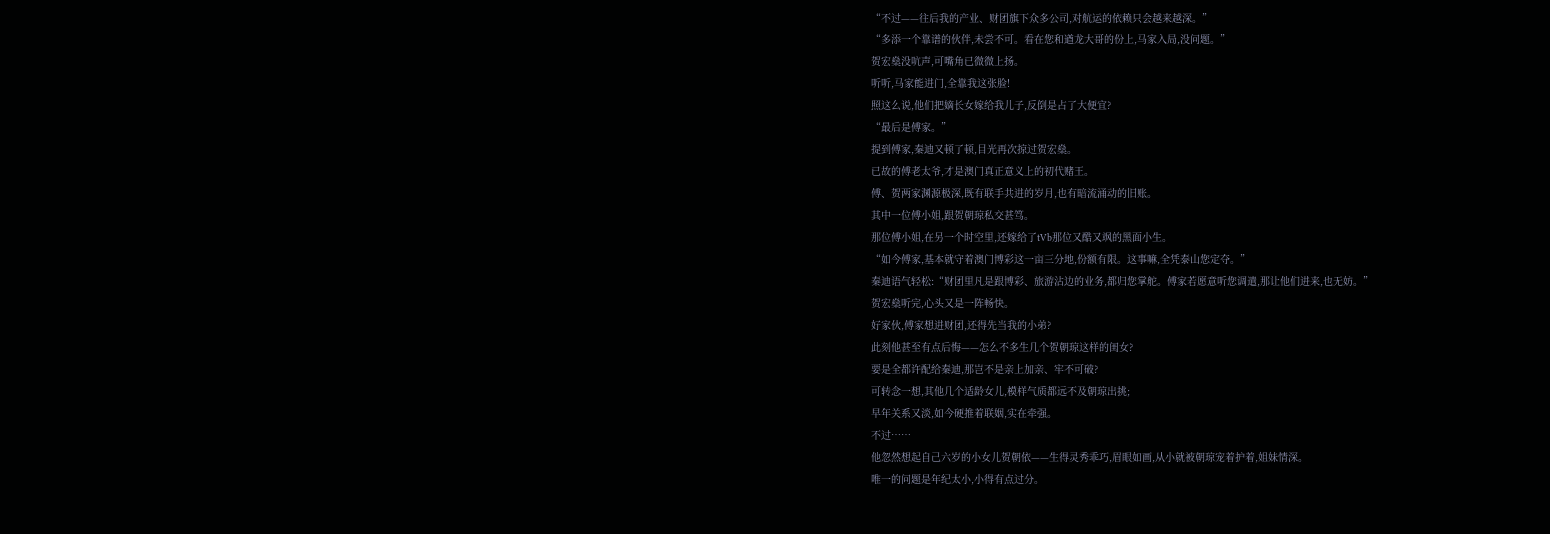“不过——往后我的产业、财团旗下众多公司,对航运的依赖只会越来越深。”
“多添一个靠谱的伙伴,未尝不可。看在您和遒龙大哥的份上,马家入局,没问题。”
贺宏燊没吭声,可嘴角已微微上扬。
听听,马家能进门,全靠我这张脸!
照这么说,他们把嫡长女嫁给我儿子,反倒是占了大便宜?
“最后是傅家。”
提到傅家,秦迪又顿了顿,目光再次掠过贺宏燊。
已故的傅老太爷,才是澳门真正意义上的初代赌王。
傅、贺两家渊源极深,既有联手共进的岁月,也有暗流涌动的旧账。
其中一位傅小姐,跟贺朝琼私交甚笃。
那位傅小姐,在另一个时空里,还嫁给了tVb那位又酷又飒的黑面小生。
“如今傅家,基本就守着澳门博彩这一亩三分地,份额有限。这事嘛,全凭泰山您定夺。”
秦迪语气轻松:“财团里凡是跟博彩、旅游沾边的业务,都归您掌舵。傅家若愿意听您调遣,那让他们进来,也无妨。”
贺宏燊听完,心头又是一阵畅快。
好家伙,傅家想进财团,还得先当我的小弟?
此刻他甚至有点后悔——怎么不多生几个贺朝琼这样的闺女?
要是全都许配给秦迪,那岂不是亲上加亲、牢不可破?
可转念一想,其他几个适龄女儿,模样气质都远不及朝琼出挑;
早年关系又淡,如今硬推着联姻,实在牵强。
不过……
他忽然想起自己六岁的小女儿贺朝依——生得灵秀乖巧,眉眼如画,从小就被朝琼宠着护着,姐妹情深。
唯一的问题是年纪太小,小得有点过分。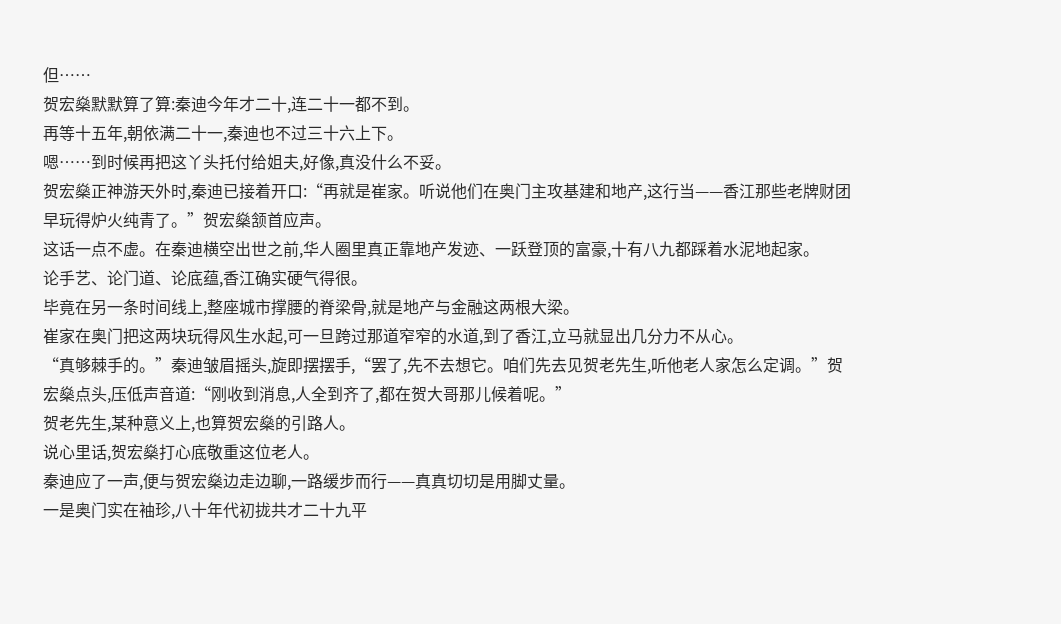但……
贺宏燊默默算了算:秦迪今年才二十,连二十一都不到。
再等十五年,朝依满二十一,秦迪也不过三十六上下。
嗯……到时候再把这丫头托付给姐夫,好像,真没什么不妥。
贺宏燊正神游天外时,秦迪已接着开口:“再就是崔家。听说他们在奥门主攻基建和地产,这行当——香江那些老牌财团早玩得炉火纯青了。”贺宏燊颔首应声。
这话一点不虚。在秦迪横空出世之前,华人圈里真正靠地产发迹、一跃登顶的富豪,十有八九都踩着水泥地起家。
论手艺、论门道、论底蕴,香江确实硬气得很。
毕竟在另一条时间线上,整座城市撑腰的脊梁骨,就是地产与金融这两根大梁。
崔家在奥门把这两块玩得风生水起,可一旦跨过那道窄窄的水道,到了香江,立马就显出几分力不从心。
“真够棘手的。”秦迪皱眉摇头,旋即摆摆手,“罢了,先不去想它。咱们先去见贺老先生,听他老人家怎么定调。”贺宏燊点头,压低声音道:“刚收到消息,人全到齐了,都在贺大哥那儿候着呢。”
贺老先生,某种意义上,也算贺宏燊的引路人。
说心里话,贺宏燊打心底敬重这位老人。
秦迪应了一声,便与贺宏燊边走边聊,一路缓步而行——真真切切是用脚丈量。
一是奥门实在袖珍,八十年代初拢共才二十九平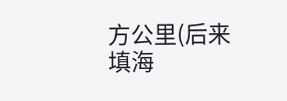方公里(后来填海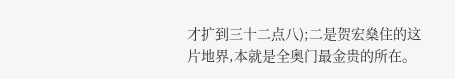才扩到三十二点八);二是贺宏燊住的这片地界,本就是全奥门最金贵的所在。